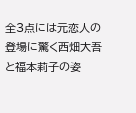全3点には元恋人の登場に驚く西畑大吾と福本莉子の姿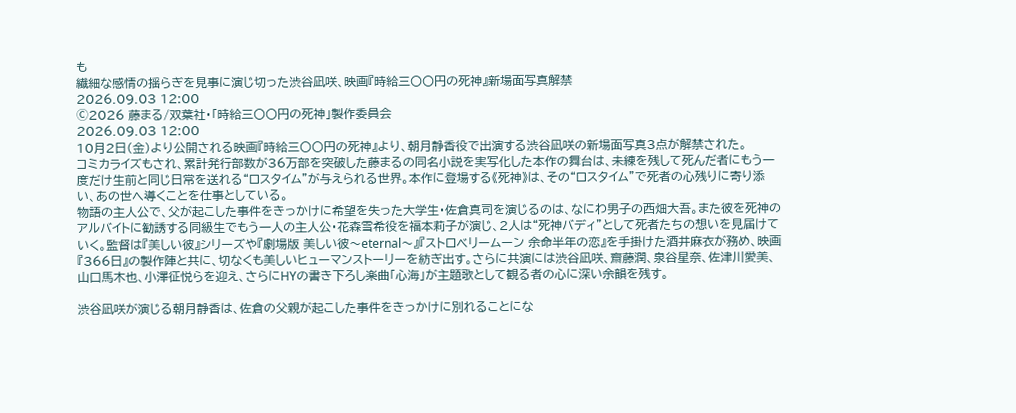も
繊細な感情の揺らぎを見事に演じ切った渋谷凪咲、映画『時給三〇〇円の死神』新場面写真解禁
2026.09.03 12:00
Ⓒ2026 藤まる/双葉社・「時給三〇〇円の死神」製作委員会
2026.09.03 12:00
10月2日(金)より公開される映画『時給三〇〇円の死神』より、朝月静香役で出演する渋谷凪咲の新場面写真3点が解禁された。
コミカライズもされ、累計発行部数が36万部を突破した藤まるの同名小説を実写化した本作の舞台は、未練を残して死んだ者にもう一度だけ生前と同じ日常を送れる“ロスタイム”が与えられる世界。本作に登場する《死神》は、その“ロスタイム”で死者の心残りに寄り添い、あの世へ導くことを仕事としている。
物語の主人公で、父が起こした事件をきっかけに希望を失った大学生・佐倉真司を演じるのは、なにわ男子の西畑大吾。また彼を死神のアルバイトに勧誘する同級生でもう一人の主人公・花森雪希役を福本莉子が演じ、2人は“死神バディ”として死者たちの想いを見届けていく。監督は『美しい彼』シリーズや『劇場版 美しい彼〜eternal〜』『ストロベリームーン 余命半年の恋』を手掛けた酒井麻衣が務め、映画『366日』の製作陣と共に、切なくも美しいヒューマンストーリーを紡ぎ出す。さらに共演には渋谷凪咲、齋藤潤、泉谷星奈、佐津川愛美、山口馬木也、小澤征悦らを迎え、さらにHYの書き下ろし楽曲「心海」が主題歌として観る者の心に深い余韻を残す。

渋⾕凪咲が演じる朝月静香は、佐倉の父親が起こした事件をきっかけに別れることにな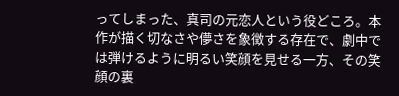ってしまった、真司の元恋人という役どころ。本作が描く切なさや儚さを象徴する存在で、劇中では弾けるように明るい笑顔を見せる一方、その笑顔の裏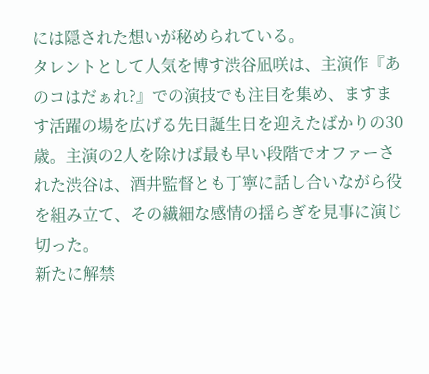には隠された想いが秘められている。
タレントとして人気を博す渋谷凪咲は、主演作『あのコはだぁれ?』での演技でも注目を集め、ますます活躍の場を広げる先日誕生日を迎えたばかりの30歳。主演の2人を除けば最も早い段階でオファーされた渋谷は、酒井監督とも丁寧に話し合いながら役を組み立て、その繊細な感情の揺らぎを見事に演じ切った。
新たに解禁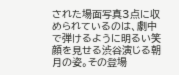された場面写真3点に収められているのは、劇中で弾けるように明るい笑顔を見せる渋谷演じる朝月の姿。その登場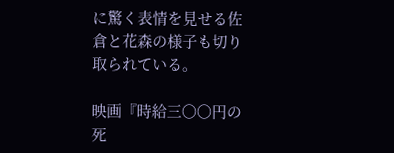に驚く表情を見せる佐倉と花森の様子も切り取られている。

映画『時給三〇〇円の死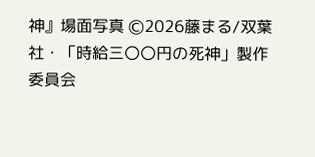神』場面写真 Ⓒ2026藤まる/双葉社・「時給三〇〇円の死神」製作委員会